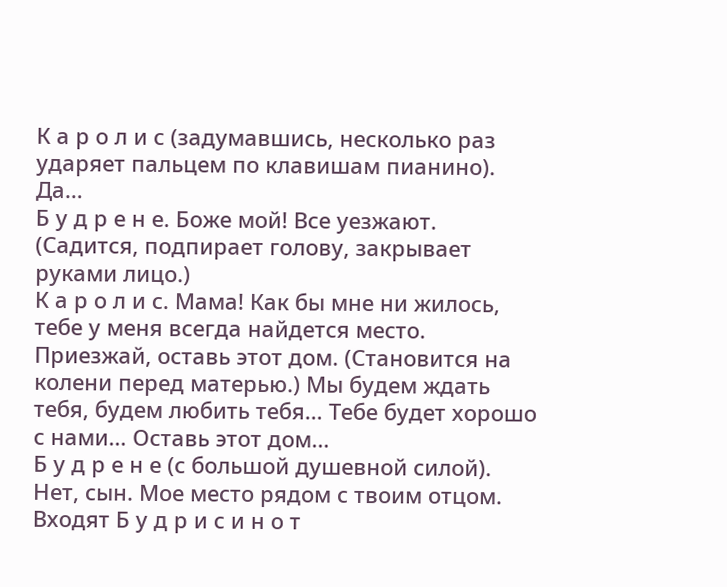К а р о л и с (задумавшись, несколько раз ударяет пальцем по клавишам пианино). Да…
Б у д р е н е. Боже мой! Все уезжают. (Садится, подпирает голову, закрывает руками лицо.)
К а р о л и с. Мама! Как бы мне ни жилось, тебе у меня всегда найдется место. Приезжай, оставь этот дом. (Становится на колени перед матерью.) Мы будем ждать тебя, будем любить тебя… Тебе будет хорошо с нами… Оставь этот дом…
Б у д р е н е (с большой душевной силой). Нет, сын. Мое место рядом с твоим отцом.
Входят Б у д р и с и н о т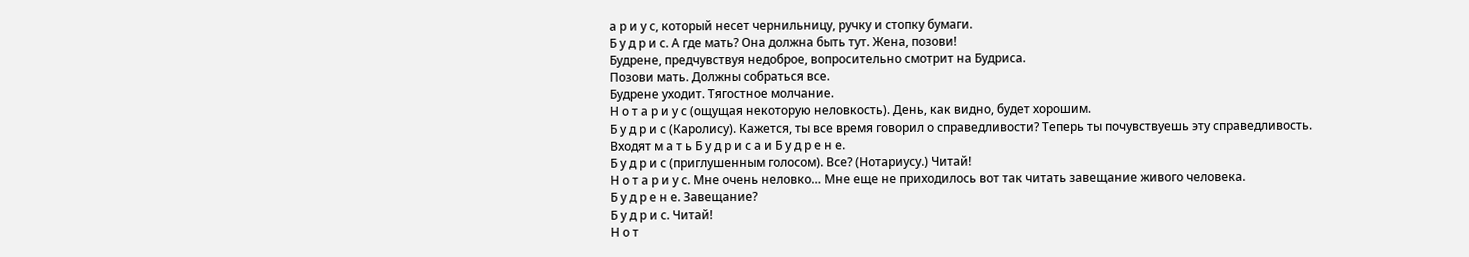а р и у с, который несет чернильницу, ручку и стопку бумаги.
Б у д р и с. А где мать? Она должна быть тут. Жена, позови!
Будрене, предчувствуя недоброе, вопросительно смотрит на Будриса.
Позови мать. Должны собраться все.
Будрене уходит. Тягостное молчание.
Н о т а р и у с (ощущая некоторую неловкость). День, как видно, будет хорошим.
Б у д р и с (Каролису). Кажется, ты все время говорил о справедливости? Теперь ты почувствуешь эту справедливость.
Входят м а т ь Б у д р и с а и Б у д р е н е.
Б у д р и с (приглушенным голосом). Все? (Нотариусу.) Читай!
Н о т а р и у с. Мне очень неловко… Мне еще не приходилось вот так читать завещание живого человека.
Б у д р е н е. Завещание?
Б у д р и с. Читай!
Н о т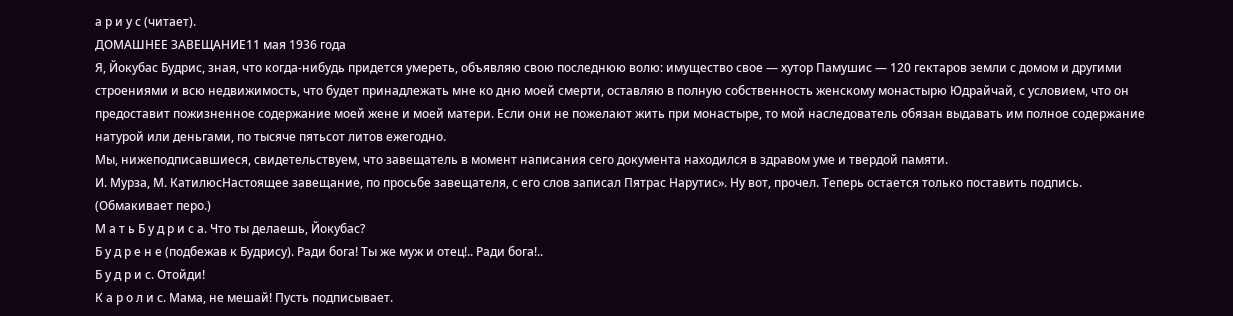а р и у с (читает).
ДОМАШНЕЕ ЗАВЕЩАНИЕ11 мая 1936 года
Я, Йокубас Будрис, зная, что когда-нибудь придется умереть, объявляю свою последнюю волю: имущество свое — хутор Памушис — 120 гектаров земли с домом и другими строениями и всю недвижимость, что будет принадлежать мне ко дню моей смерти, оставляю в полную собственность женскому монастырю Юдрайчай, с условием, что он предоставит пожизненное содержание моей жене и моей матери. Если они не пожелают жить при монастыре, то мой наследователь обязан выдавать им полное содержание натурой или деньгами, по тысяче пятьсот литов ежегодно.
Мы, нижеподписавшиеся, свидетельствуем, что завещатель в момент написания сего документа находился в здравом уме и твердой памяти.
И. Мурза, М. КатилюсНастоящее завещание, по просьбе завещателя, с его слов записал Пятрас Нарутис». Ну вот, прочел. Теперь остается только поставить подпись. (Обмакивает перо.)
М а т ь Б у д р и с а. Что ты делаешь, Йокубас?
Б у д р е н е (подбежав к Будрису). Ради бога! Ты же муж и отец!.. Ради бога!..
Б у д р и с. Отойди!
К а р о л и с. Мама, не мешай! Пусть подписывает.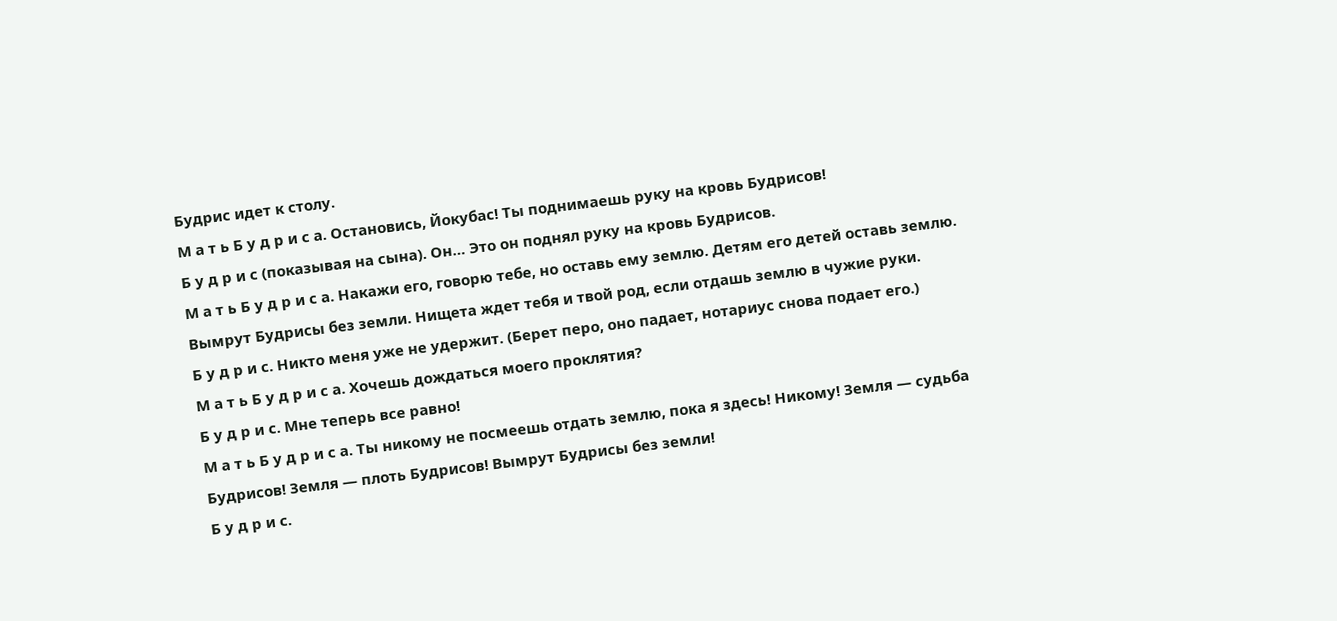Будрис идет к столу.
М а т ь Б у д р и с а. Остановись, Йокубас! Ты поднимаешь руку на кровь Будрисов!
Б у д р и с (показывая на сына). Он… Это он поднял руку на кровь Будрисов.
М а т ь Б у д р и с а. Накажи его, говорю тебе, но оставь ему землю. Детям его детей оставь землю. Вымрут Будрисы без земли. Нищета ждет тебя и твой род, если отдашь землю в чужие руки.
Б у д р и с. Никто меня уже не удержит. (Берет перо, оно падает, нотариус снова подает его.)
М а т ь Б у д р и с а. Хочешь дождаться моего проклятия?
Б у д р и с. Мне теперь все равно!
М а т ь Б у д р и с а. Ты никому не посмеешь отдать землю, пока я здесь! Никому! Земля — судьба Будрисов! Земля — плоть Будрисов! Вымрут Будрисы без земли!
Б у д р и с.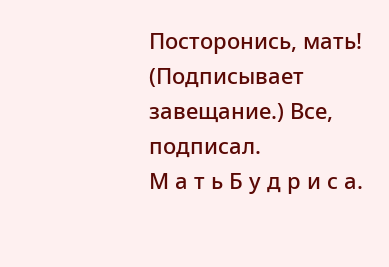Посторонись, мать! (Подписывает завещание.) Все, подписал.
М а т ь Б у д р и с а.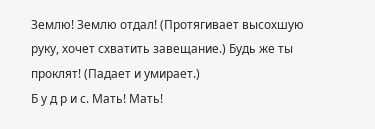Землю! Землю отдал! (Протягивает высохшую руку, хочет схватить завещание.) Будь же ты проклят! (Падает и умирает.)
Б у д р и с. Мать! Мать!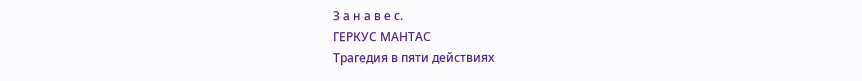З а н а в е с.
ГЕРКУС МАНТАС
Трагедия в пяти действиях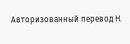Авторизованный перевод Н.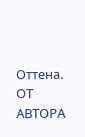Оттена.
ОТ АВТОРА